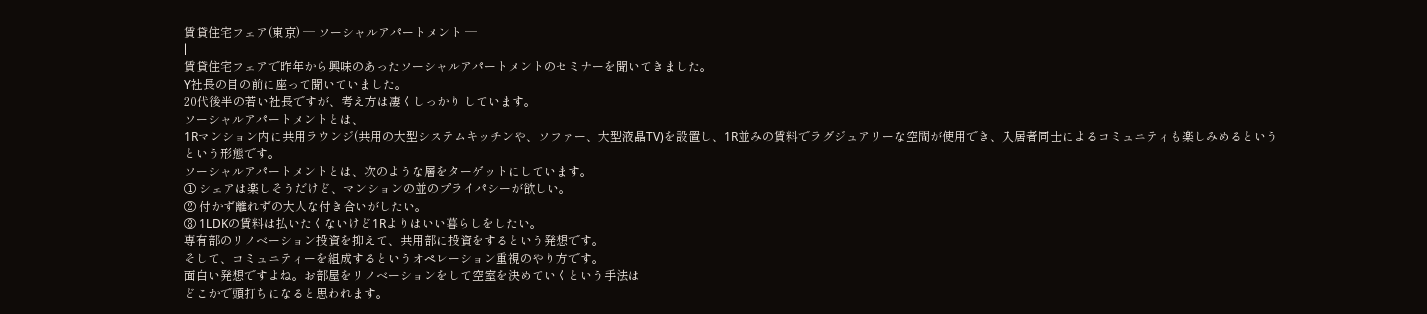賃貸住宅フェア(東京) ─ ソーシャルアパートメント ─
|
賃貸住宅フェアで昨年から興味のあったソーシャルアパートメントのセミナーを聞いてきました。
Y社長の目の前に座って聞いていました。
20代後半の若い社長ですが、考え方は凄くしっかり しています。
ソーシャルアパートメントとは、
1Rマンション内に共用ラウンジ(共用の大型システムキッチンや、ソファー、大型液晶TV)を設置し、1R並みの賃料でラグジュアリーな空間が使用でき、入居者同士によるコミュニティも楽しみめるという
という形態です。
ソーシャルアパートメントとは、次のような層をターゲットにしています。
① シェアは楽しそうだけど、マンションの並のプライパシーが欲しい。
② 付かず離れずの大人な付き合いがしたい。
③ 1LDKの賃料は払いたくないけど1Rよりはいい暮らしをしたい。
専有部のリノベーション投資を抑えて、共用部に投資をするという発想です。
そして、コミュニティーを組成するというオペレーション重視のやり方です。
面白い発想ですよね。お部屋をリノベーションをして空室を決めていくという手法は
どこかで頭打ちになると思われます。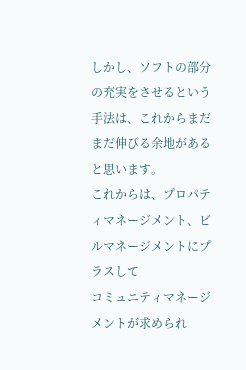しかし、ソフトの部分の充実をさせるという手法は、これからまだまだ伸びる余地があると思います。
これからは、プロパティマネージメント、ビルマネージメントにプラスして
コミュニティマネージメントが求められ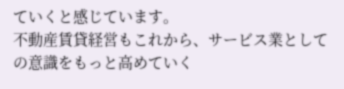ていくと感じています。
不動産賃貸経営もこれから、サービス業としての意識をもっと高めていく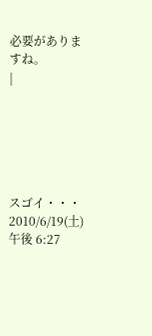必要がありますね。
|






スゴイ・・・
2010/6/19(土) 午後 6:27